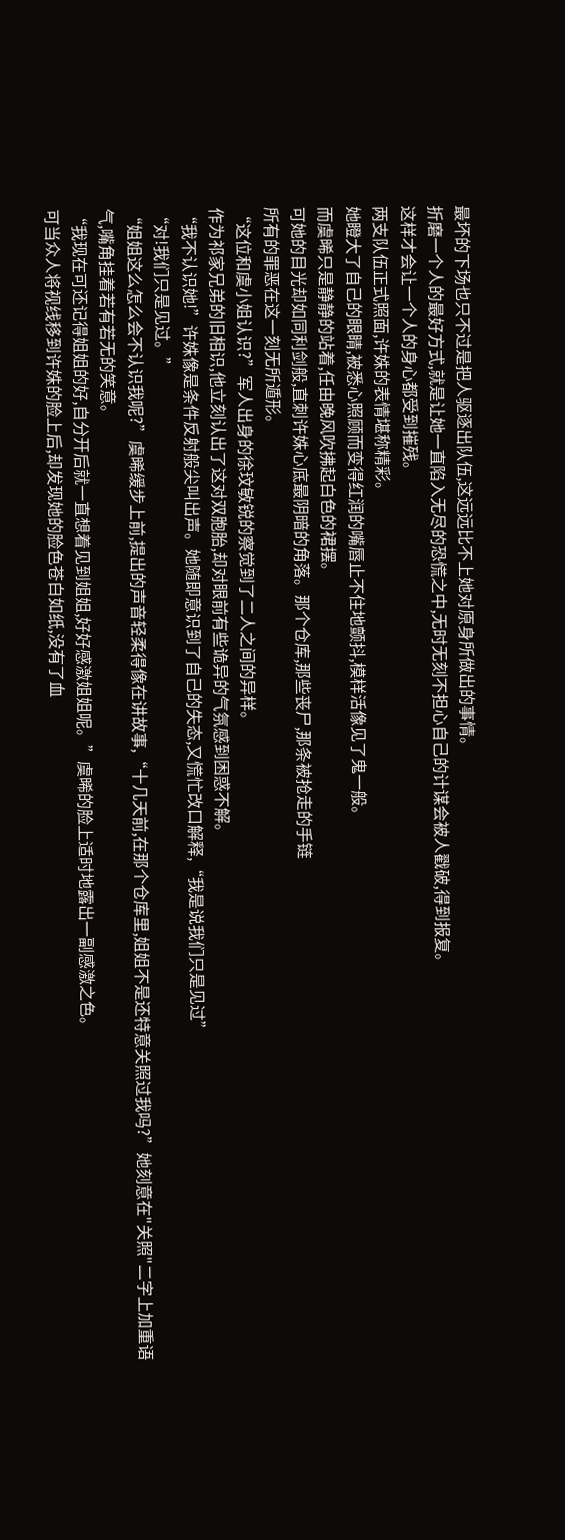最坏的下场也只不过是把人驱逐出队伍,这远远比不上她对原身所做出的事情。
折磨一个人的最好方式,就是让她一直陷入无尽的恐慌之中,无时无刻不担心自己的计谋会被人戳破,得到报复。
这样才会让一个人的身心都受到摧残。
两支队伍正式照面,许姝的表情堪称精彩。
她瞪大了自己的眼睛,被悉心照顾而变得红润的嘴唇止不住地颤抖,模样活像见了鬼一般。
而虞晞只是静静的站着,任由晚风吹拂起白色的裙摆。
可她的目光却如同利剑般,直刺许姝心底最阴暗的角落。那个仓库,那些丧尸,那条被抢走的手链
所有的罪恶在这一刻无所遁形。
“这位和虞小姐认识?”军人出身的徐玟敏锐的察觉到了二人之间的异样。
作为祁家兄弟的旧相识,他立刻认出了这对双胞胎,却对眼前有些诡异的气氛感到困惑不解。
“我不认识她!”许姝像是条件反射般尖叫出声。她随即意识到了自己的失态,又慌忙改口解释,“我是说我们只是见过”
“对!我们只是见过。”
“姐姐这么怎么会不认识我呢?”虞晞缓步上前,提出的声音轻柔得像在讲故事,“十几天前,在那个仓库里,姐姐不是还特意关照过我吗?”她刻意在"关照"二字上加重语气,嘴角挂着若有若无的笑意。
“我现在可还记得姐姐的好,自分开后就一直想着见到姐姐,好好感激姐姐呢。”虞晞的脸上适时地露出一副感激之色。
可当众人将视线移到许姝的脸上后,却发现她的脸色苍白如纸,没有了血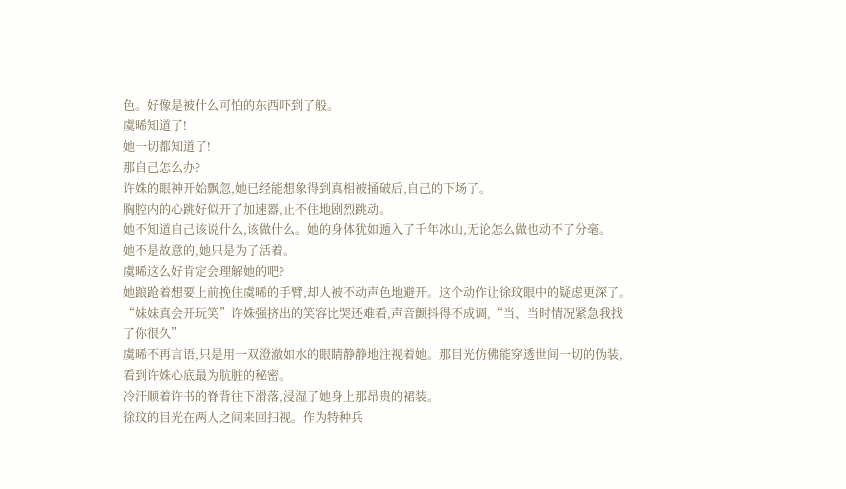色。好像是被什么可怕的东西吓到了般。
虞晞知道了!
她一切都知道了!
那自己怎么办?
许姝的眼神开始飘忽,她已经能想象得到真相被捅破后,自己的下场了。
胸腔内的心跳好似开了加速器,止不住地剧烈跳动。
她不知道自己该说什么,该做什么。她的身体犹如遁入了千年冰山,无论怎么做也动不了分毫。
她不是故意的,她只是为了活着。
虞晞这么好肯定会理解她的吧?
她踉跄着想要上前挽住虞晞的手臂,却人被不动声色地避开。这个动作让徐玟眼中的疑虑更深了。
“妹妹真会开玩笑”许姝强挤出的笑容比哭还难看,声音颤抖得不成调,“当、当时情况紧急我找了你很久”
虞晞不再言语,只是用一双澄澈如水的眼睛静静地注视着她。那目光仿佛能穿透世间一切的伪装,看到许姝心底最为肮脏的秘密。
冷汗顺着许书的脊背往下滑落,浸湿了她身上那昂贵的裙装。
徐玟的目光在两人之间来回扫视。作为特种兵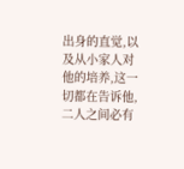出身的直觉,以及从小家人对他的培养,这一切都在告诉他,二人之间必有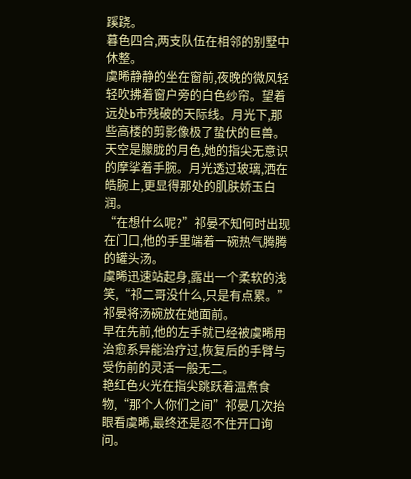蹊跷。
暮色四合,两支队伍在相邻的别墅中休整。
虞晞静静的坐在窗前,夜晚的微风轻轻吹拂着窗户旁的白色纱帘。望着远处b市残破的天际线。月光下,那些高楼的剪影像极了蛰伏的巨兽。
天空是朦胧的月色,她的指尖无意识的摩挲着手腕。月光透过玻璃,洒在皓腕上,更显得那处的肌肤娇玉白润。
“在想什么呢?”祁晏不知何时出现在门口,他的手里端着一碗热气腾腾的罐头汤。
虞晞迅速站起身,露出一个柔软的浅笑,“祁二哥没什么,只是有点累。”
祁晏将汤碗放在她面前。
早在先前,他的左手就已经被虞晞用治愈系异能治疗过,恢复后的手臂与受伤前的灵活一般无二。
艳红色火光在指尖跳跃着温煮食物,“那个人你们之间”祁晏几次抬眼看虞晞,最终还是忍不住开口询问。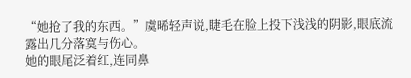“她抢了我的东西。”虞晞轻声说,睫毛在脸上投下浅浅的阴影,眼底流露出几分落寞与伤心。
她的眼尾泛着红,连同鼻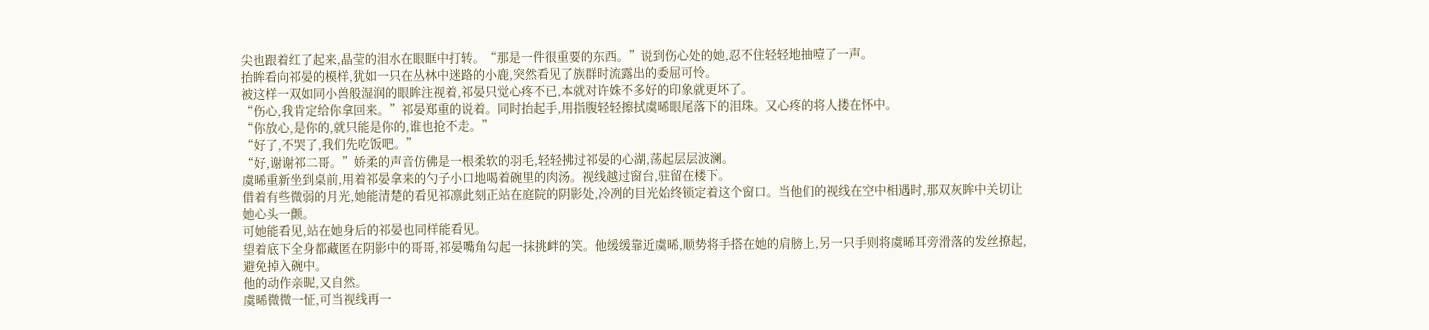尖也跟着红了起来,晶莹的泪水在眼眶中打转。“那是一件很重要的东西。”说到伤心处的她,忍不住轻轻地抽噎了一声。
抬眸看向祁晏的模样,犹如一只在丛林中迷路的小鹿,突然看见了族群时流露出的委屈可怜。
被这样一双如同小兽般湿润的眼眸注视着,祁晏只觉心疼不已,本就对许姝不多好的印象就更坏了。
“伤心,我肯定给你拿回来。”祁晏郑重的说着。同时抬起手,用指腹轻轻擦拭虞晞眼尾落下的泪珠。又心疼的将人搂在怀中。
“你放心,是你的,就只能是你的,谁也抢不走。”
“好了,不哭了,我们先吃饭吧。”
“好,谢谢祁二哥。”娇柔的声音仿佛是一根柔软的羽毛,轻轻拂过祁晏的心湖,荡起层层波澜。
虞晞重新坐到桌前,用着祁晏拿来的勺子小口地喝着碗里的肉汤。视线越过窗台,驻留在楼下。
借着有些微弱的月光,她能清楚的看见祁凛此刻正站在庭院的阴影处,冷冽的目光始终锁定着这个窗口。当他们的视线在空中相遇时,那双灰眸中关切让她心头一颤。
可她能看见,站在她身后的祁晏也同样能看见。
望着底下全身都藏匿在阴影中的哥哥,祁晏嘴角勾起一抹挑衅的笑。他缓缓靠近虞晞,顺势将手搭在她的肩膀上,另一只手则将虞晞耳旁滑落的发丝撩起,避免掉入碗中。
他的动作亲昵,又自然。
虞晞微微一怔,可当视线再一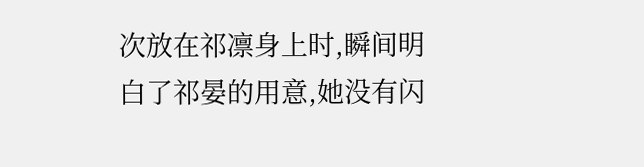次放在祁凛身上时,瞬间明白了祁晏的用意,她没有闪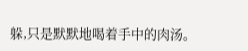躲,只是默默地喝着手中的肉汤。